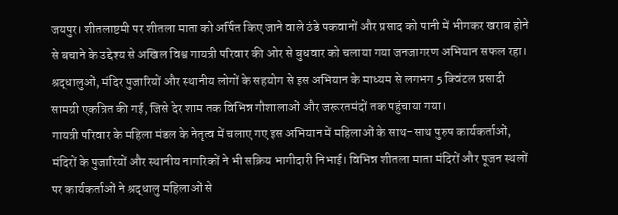जयपुर। शीतलाष्टमी पर शीतला माता को अर्पित किए जाने वाले ठंडे पकवानों और प्रसाद को पानी में भीगकर खराब होने से बचाने के उद्देश्य से अखिल विश्व गायत्री परिवार की ओर से बुधवार को चलाया गया जनजागरण अभियान सफल रहा। श्रद्धालुओं, मंदिर पुजारियों और स्थानीय लोगों के सहयोग से इस अभियान के माध्यम से लगभग 5 क्विंटल प्रसादी सामग्री एकत्रित की गई, जिसे देर शाम तक विभिन्न गौशालाओं और जरूरतमंदों तक पहुंचाया गया।
गायत्री परिवार के महिला मंडल के नेतृत्व में चलाए गए इस अभियान में महिलाओं के साथ-साथ पुरुष कार्यकर्ताओं, मंदिरों के पुजारियों और स्थानीय नागरिकों ने भी सक्रिय भागीदारी निभाई। विभिन्न शीतला माता मंदिरों और पूजन स्थलों पर कार्यकर्ताओं ने श्रद्धालु महिलाओं से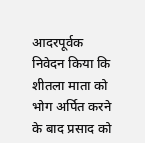आदरपूर्वक निवेदन किया कि शीतला माता को भोग अर्पित करने के बाद प्रसाद को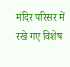मंदिर परिसर में रखे गए विशेष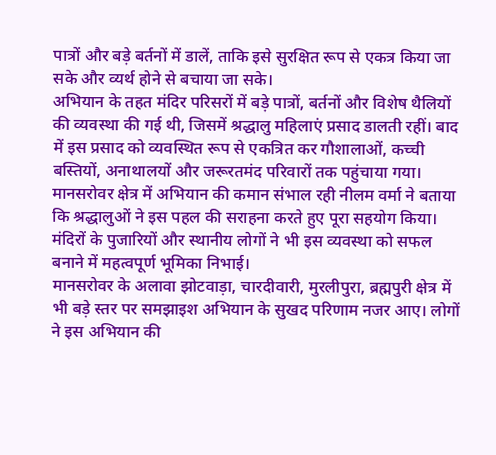पात्रों और बड़े बर्तनों में डालें, ताकि इसे सुरक्षित रूप से एकत्र किया जा सके और व्यर्थ होने से बचाया जा सके।
अभियान के तहत मंदिर परिसरों में बड़े पात्रों, बर्तनों और विशेष थैलियों की व्यवस्था की गई थी, जिसमें श्रद्धालु महिलाएं प्रसाद डालती रहीं। बाद में इस प्रसाद को व्यवस्थित रूप से एकत्रित कर गौशालाओं, कच्ची बस्तियों, अनाथालयों और जरूरतमंद परिवारों तक पहुंचाया गया।
मानसरोवर क्षेत्र में अभियान की कमान संभाल रही नीलम वर्मा ने बताया कि श्रद्धालुओं ने इस पहल की सराहना करते हुए पूरा सहयोग किया। मंदिरों के पुजारियों और स्थानीय लोगों ने भी इस व्यवस्था को सफल बनाने में महत्वपूर्ण भूमिका निभाई।
मानसरोवर के अलावा झोटवाड़ा, चारदीवारी, मुरलीपुरा, ब्रह्मपुरी क्षेत्र में भी बड़े स्तर पर समझाइश अभियान के सुखद परिणाम नजर आए। लोगों ने इस अभियान की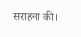सराहना की।